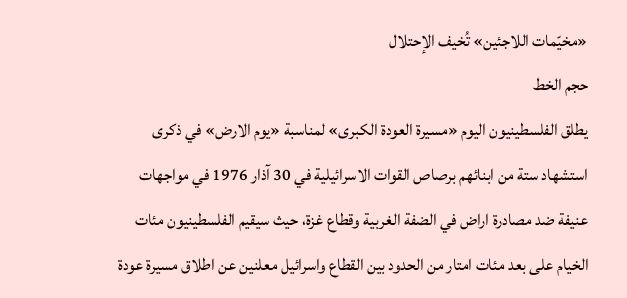«مخيّمات اللاجئين» تُخيف الإحتلال
حجم الخط
يطلق الفلسطينيون اليوم «مسيرة العودة الكبرى» لمناسبة «يوم الارض» في ذكرى استشهاد ستة من ابنائهم برصاص القوات الاسرائيلية في 30 آذار 1976 في مواجهات عنيفة ضد مصادرة اراض في الضفة الغربية وقطاع غزة، حيث سيقيم الفلسطينيون مئات الخيام على بعد مئات امتار من الحدود بين القطاع واسرائيل معلنين عن اطلاق مسيرة عودة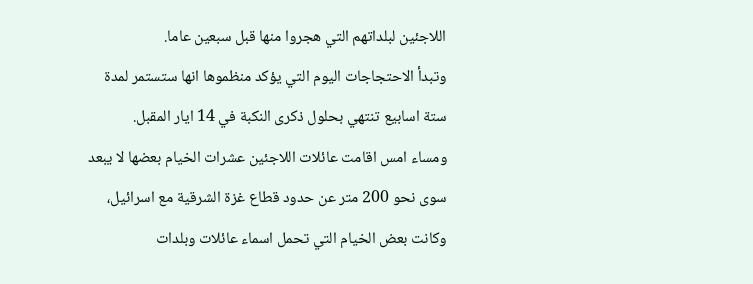اللاجئين لبلداتهم التي هجروا منها قبل سبعين عاما.
وتبدأ الاحتجاجات اليوم التي يؤكد منظموها انها ستستمر لمدة ستة اسابيع تنتهي بحلول ذكرى النكبة في 14 ايار المقبل.
ومساء امس اقامت عائلات اللاجئين عشرات الخيام بعضها لا يبعد سوى نحو 200 متر عن حدود قطاع غزة الشرقية مع اسرائيل، وكانت بعض الخيام التي تحمل اسماء عائلات وبلدات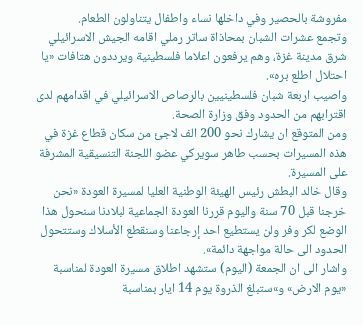مفروشة بالحصير وفي داخلها نساء واطفال يتناولون الطعام.
وتجمع عشرات الشبان بمحاذاة ساتر رملي اقامه الجيش الاسرائيلي شرق مدينة غزة، وهم يرفعون اعلاما فلسطينية ويرددون هتافات «يا احتلال اطلع بره».
واصيب اربعة شبان فلسطينيين بالرصاص الاسرائيلي في اقدامهم لدى اقترابهم من الحدود وفق وزارة الصحة.
ومن المتوقع ان يشارك نحو 200 الف لاجئ من سكان قطاع غزة في هذه المسيرات بحسب طاهر سويركي عضو اللجنة التنسيقية المشرفة على المسيرة.
وقال خالد البطش رئيس الهيئة الوطنية العليا لمسيرة العودة «نحن خرجنا قبل 70 سنة واليوم قررنا العودة الجماعية لبلادنا سنحول هذا الوضع لكر وفر ولن يستطيع احد إرجاعنا وسنقطع الأسلاك وستتحول الحدود الى حالة مواجهة دائمة».
واشار الى ان الجمعة (اليوم) ستشهد اطلاق مسيرة العودة لمناسبة «يوم الارض» و»ستبلغ الذروة يوم 14 ايار بمناسبة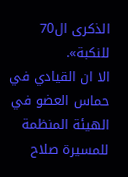الذكرى ال70 للنكبة».
الا ان القيادي في حماس العضو في الهيئة المنظمة للمسيرة صلاح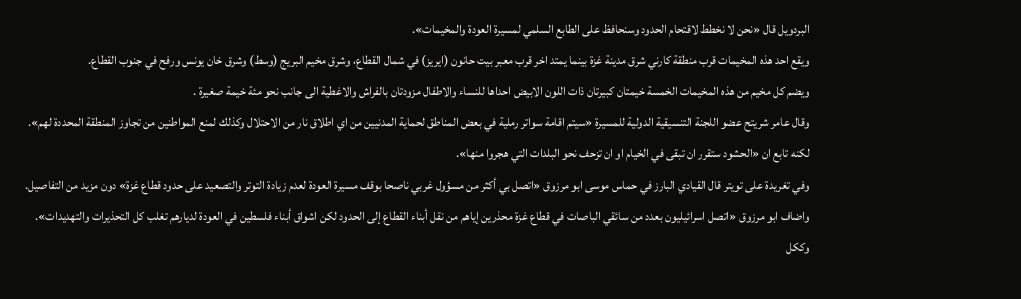البردويل قال «نحن لا نخطط لاقتحام الحدود وسنحافظ على الطابع السلمي لمسيرة العودة والمخيمات».
ويقع احد هذه المخيمات قرب منطقة كارني شرق مدينة غزة بينما يمتد اخر قرب معبر بيت حانون (ايريز) في شمال القطاع، وشرق مخيم البريج (وسط) وشرق خان يونس ورفح في جنوب القطاع.
ويضم كل مخيم من هذه المخيمات الخمسة خيمتان كبيرتان ذات اللون الابيض احداها للنساء والاطفال مزودتان بالفراش والاغطية الى جانب نحو مئة خيمة صغيرة .
وقال عامر شريتح عضو اللجنة التنسيقية الدولية للمسيرة «سيتم اقامة سواتر رملية في بعض المناطق لحماية المدنيين من اي اطلاق نار من الاحتلال وكذلك لمنع المواطنين من تجاوز المنطقة المحددة لهم».
لكنه تابع ان «الحشود ستقرر ان تبقى في الخيام او ان تزحف نحو البلدات التي هجروا منها».
وفي تغريدة على تويتر قال القيادي البارز في حماس موسى ابو مرزوق «اتصل بي أكثر من مسؤول غربي ناصحا بوقف مسيرة العودة لعدم زيادة التوتر والتصعيد على حدود قطاع غزة» دون مزيد من التفاصيل.
واضاف ابو مرزوق «اتصل اسرائيليون بعدد من سائقي الباصات في قطاع غزة محذرين إياهم من نقل أبناء القطاع إلى الحدود لكن اشواق أبناء فلسطين في العودة لديارهم تغلب كل التحذيرات والتهديدات».
وككل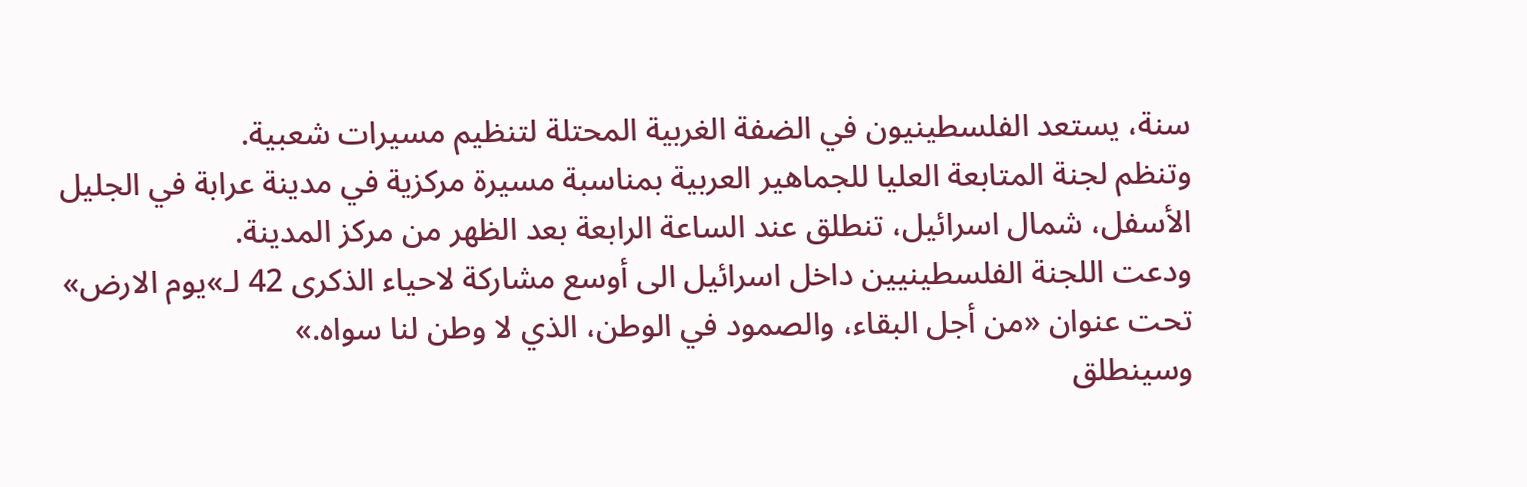سنة، يستعد الفلسطينيون في الضفة الغربية المحتلة لتنظيم مسيرات شعبية.
وتنظم لجنة المتابعة العليا للجماهير العربية بمناسبة مسيرة مركزية في مدينة عرابة في الجليل الأسفل، شمال اسرائيل، تنطلق عند الساعة الرابعة بعد الظهر من مركز المدينة.
ودعت اللجنة الفلسطينيين داخل اسرائيل الى أوسع مشاركة لاحياء الذكرى 42 لـ»يوم الارض» تحت عنوان «من أجل البقاء، والصمود في الوطن، الذي لا وطن لنا سواه.»
وسينطلق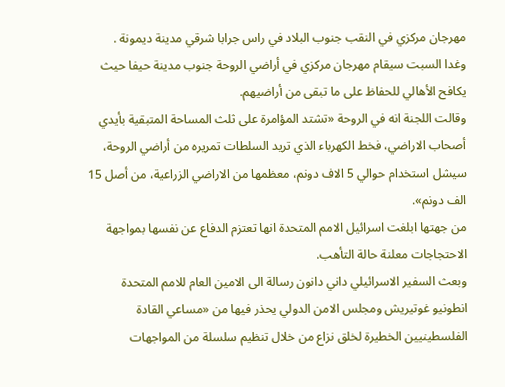مهرجان مركزي في النقب جنوب البلاد في راس جرابا شرقي مدينة ديمونة .
وغدا السبت سيقام مهرجان مركزي في أراضي الروحة جنوب مدينة حيفا حيث يكافح الأهالي للحفاظ على ما تبقى من أراضيهم.
وقالت اللجنة انه في الروحة «تشتد المؤامرة على ثلث المساحة المتبقية بأيدي أصحاب الاراضي، فخط الكهرباء الذي تريد السلطات تمريره من أراضي الروحة، سيشل استخدام حوالي 5 الاف دونم، معظمها من الاراضي الزراعية، من أصل 15 الف دونم».
من جهتها ابلغت اسرائيل الامم المتحدة انها تعتزم الدفاع عن نفسها بمواجهة الاحتجاجات معلنة حالة التأهب.
وبعث السفير الاسرائيلي داني دانون رسالة الى الامين العام للامم المتحدة انطونيو غوتيريش ومجلس الامن الدولي يحذر فيها من «مساعي القادة الفلسطينيين الخطيرة لخلق نزاع من خلال تنظيم سلسلة من المواجهات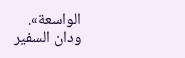الواسعة».
ودان السفير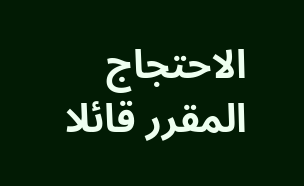الاحتجاج المقرر قائلا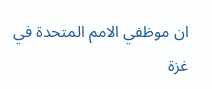ان موظفي الامم المتحدة في غزة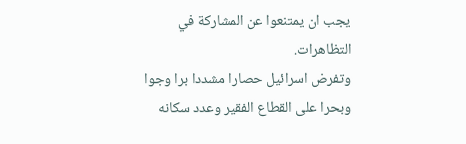يجب ان يمتنعوا عن المشاركة في التظاهرات.
وتفرض اسرائيل حصارا مشددا برا وجوا وبحرا على القطاع الفقير وعدد سكانه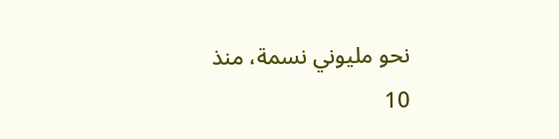نحو مليوني نسمة، منذ 10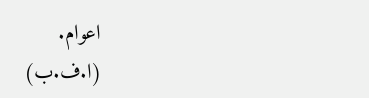اعوام.
(ا.ف.ب)